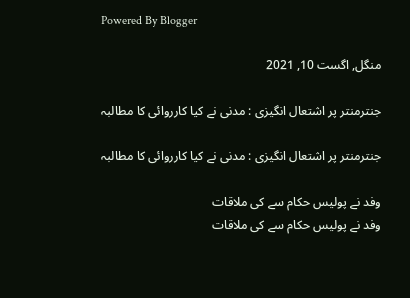Powered By Blogger

منگل, اگست 10, 2021

جنترمنتر پر اشتعال انگیزی : مدنی نے کیا کارروائی کا مطالبہ

جنترمنتر پر اشتعال انگیزی : مدنی نے کیا کارروائی کا مطالبہ

وفد نے پولیس حکام سے کی ملاقات
وفد نے پولیس حکام سے کی ملاقات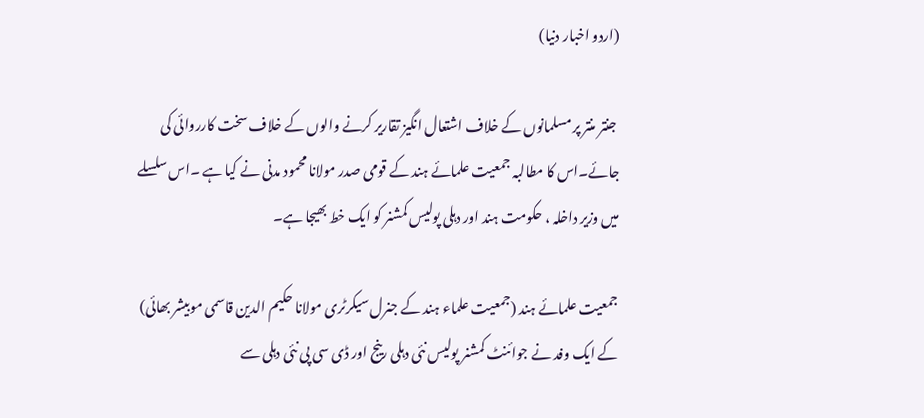(اردو اخبار دنیا)

 جنتر منتر پر مسلمانوں کے خلاف اشتعال انگیز تقاریر کرنے والوں کے خلاف سخت کارروائی کی جائے۔اس کا مطالبہ جمعیت علمائے ہند کے قومی صدر مولانا محمود مدنی نے کیا ہے ۔اس سلسلے میں وزیر داخلہ ، حکومت ہند اور دہلی پولیس کمشنر کو ایک خط بھیجا ہے۔

جمعیت علمائے ہند (جمعیت علماء ہند کے جنرل سیکرٹری مولانا حکیم الدین قاسمی موبیشر بھائی) کے ایک وفد نے جوائنٹ کمشنر پولیس نئی دہلی رینج اور ڈی سی پی نئی دہلی سے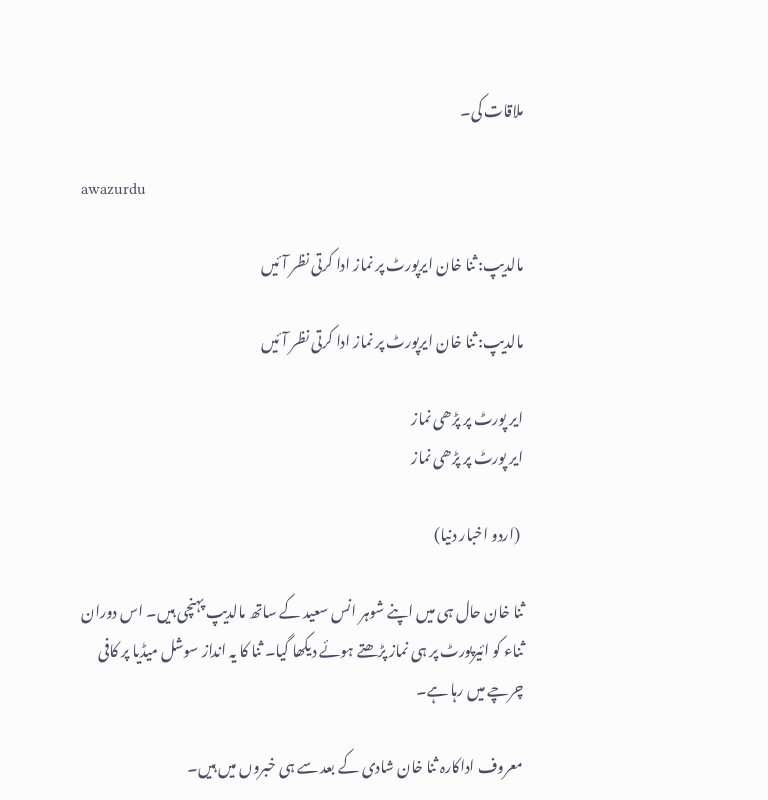ملاقات کی۔

awazurdu

مالدیپ: ثنا خان ایرپورٹ پر نماز ادا کرتی نظر آئیں

مالدیپ: ثنا خان ایرپورٹ پر نماز ادا کرتی نظر آئیں

ایر پورٹ پر پڑھی نماز
ایر پورٹ پر پڑھی نماز

 (اردو اخبار دنیا)

ثنا خان حال ہی میں اپنے شوہر انس سعید کے ساتھ مالدیپ پہنچی ہیں۔ اس دوران ثناء کو ائیرپورٹ پر ہی نماز پڑھتے ہوئے دیکھا گیا۔ ثنا کا یہ انداز سوشل میڈیا پر کافی چرچے میں رہا ہے۔

معروف اداکارہ ثنا خان شادی کے بعد سے ہی خبروں میں ہیں۔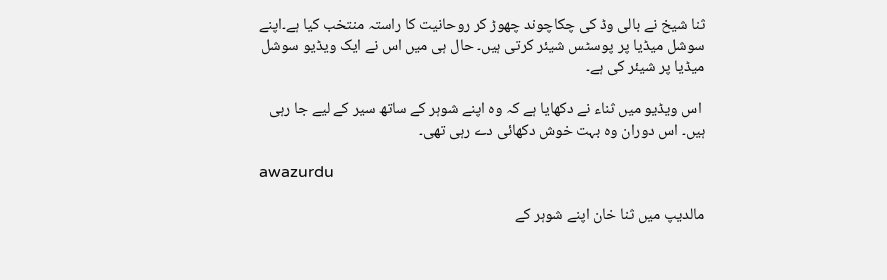ثنا شیخ نے بالی وڈ کی چکاچوند چھوڑ کر روحانیت کا راستہ منتخب کیا ہے۔اپنے سوشل میڈیا پر پوسٹس شیئر کرتی ہیں۔ حال ہی میں اس نے ایک ویڈیو سوشل میڈیا پر شیئر کی ہے۔

 اس ویڈیو میں ثناء نے دکھایا ہے کہ وہ اپنے شوہر کے ساتھ سیر کے لیے جا رہی ہیں۔ اس دوران وہ بہت خوش دکھائی دے رہی تھی۔

awazurdu

مالدیپ میں ثنا خان اپنے شوہر کے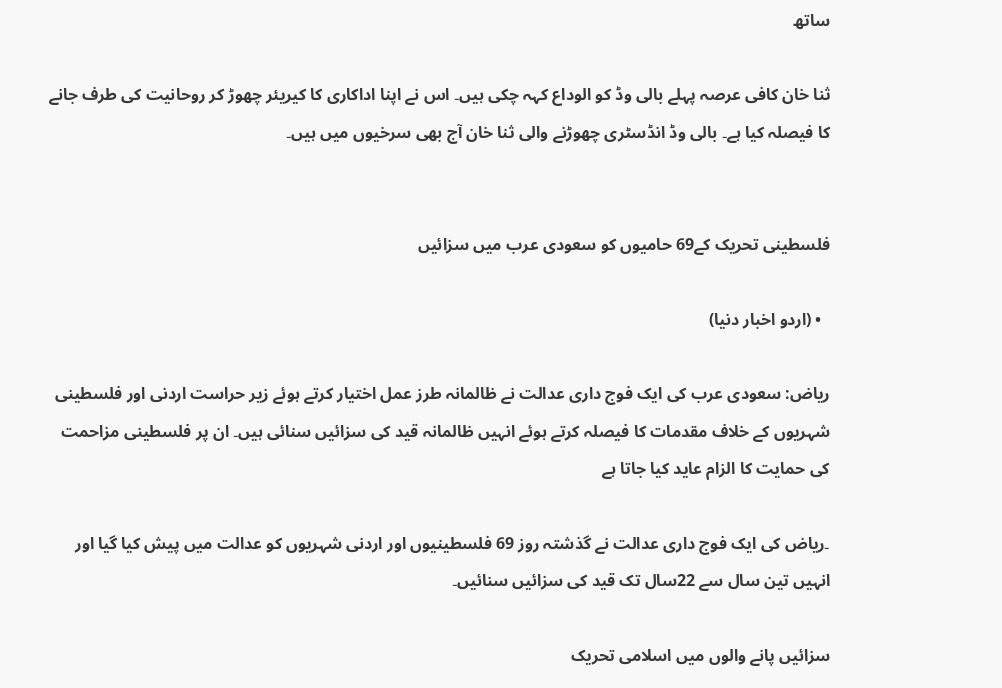ساتھ

ثنا خان کافی عرصہ پہلے بالی وڈ کو الوداع کہہ چکی ہیں۔ اس نے اپنا اداکاری کا کیریئر چھوڑ کر روحانیت کی طرف جانے کا فیصلہ کیا ہے۔ بالی وڈ انڈسٹری چھوڑنے والی ثنا خان آج بھی سرخیوں میں ہیں۔


فلسطینی تحریک کے69 حامیوں کو سعودی عرب میں سزائیں

  • (اردو اخبار دنیا)

ریاض: سعودی عرب کی ایک فوج داری عدالت نے ظالمانہ طرز عمل اختیار کرتے ہوئے زیر حراست اردنی اور فلسطینی شہریوں کے خلاف مقدمات کا فیصلہ کرتے ہوئے انہیں ظالمانہ قید کی سزائیں سنائی ہیں۔ ان پر فلسطینی مزاحمت کی حمایت کا الزام عاید کیا جاتا ہے

۔ریاض کی ایک فوج داری عدالت نے گذشتہ روز 69 فلسطینیوں اور اردنی شہریوں کو عدالت میں پیش کیا گیا اور انہیں تین سال سے 22سال تک قید کی سزائیں سنائیں۔

سزائیں پانے والوں میں اسلامی تحریک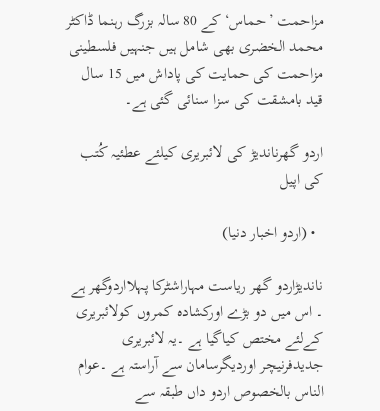مزاحمت ’حماس‘ کے 80 سالہ بزرگ رہنما ڈاکٹر محمد الخضری بھی شامل ہیں جنہیں فلسطینی مزاحمت کی حمایت کی پاداش میں 15 سال قید بامشقت کی سزا سنائی گئی ہے۔

اردو گھرناندیڑ کی لائبریری کیلئے عطئیہ کُتب کی اپیل

  • (اردو اخبار دنیا)

ناندیڑاردو گھر ریاست مہاراشٹرکا پہلااردوگھر ہے ۔ اس میں دو بڑے اورکشادہ کمروں کولائبریری کےلئے مختص کیاگیا ہے ۔یہ لائبریری جدیدفرنیچر اوردیگرسامان سے آراستہ ہے ۔عوام الناس بالخصوص اردو داں طبقہ سے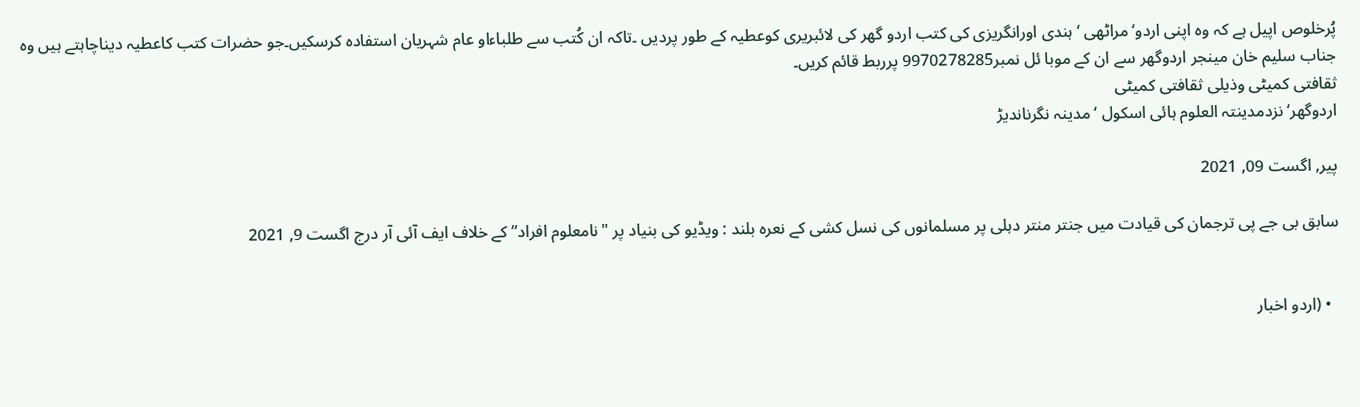پُرخلوص اپیل ہے کہ وہ اپنی اردو‘مراٹھی ‘ہندی اورانگریزی کی کتب اردو گھر کی لائبریری کوعطیہ کے طور پردیں ۔تاکہ ان کُتب سے طلباءاو عام شہریان استفادہ کرسکیں۔جو حضرات کتب کاعطیہ دیناچاہتے ہیں وہ جناب سلیم خان مینجر اردوگھر سے ان کے موبا ئل نمبر9970278285 پرربط قائم کریں۔
ثقافتی کمیٹی وذیلی ثقافتی کمیٹی
اردوگھر‘نزدمدینتہ العلوم ہائی اسکول ‘مدینہ نگرناندیڑ

پیر, اگست 09, 2021

سابق بی جے پی ترجمان کی قیادت میں جنتر منتر دہلی پر مسلمانوں کی نسل کشی کے نعرہ بلند : ویڈیو کی بنیاد پر "نامعلوم افراد” کے خلاف ایف آئی آر درج اگست 9, 2021


  • (اردو اخبار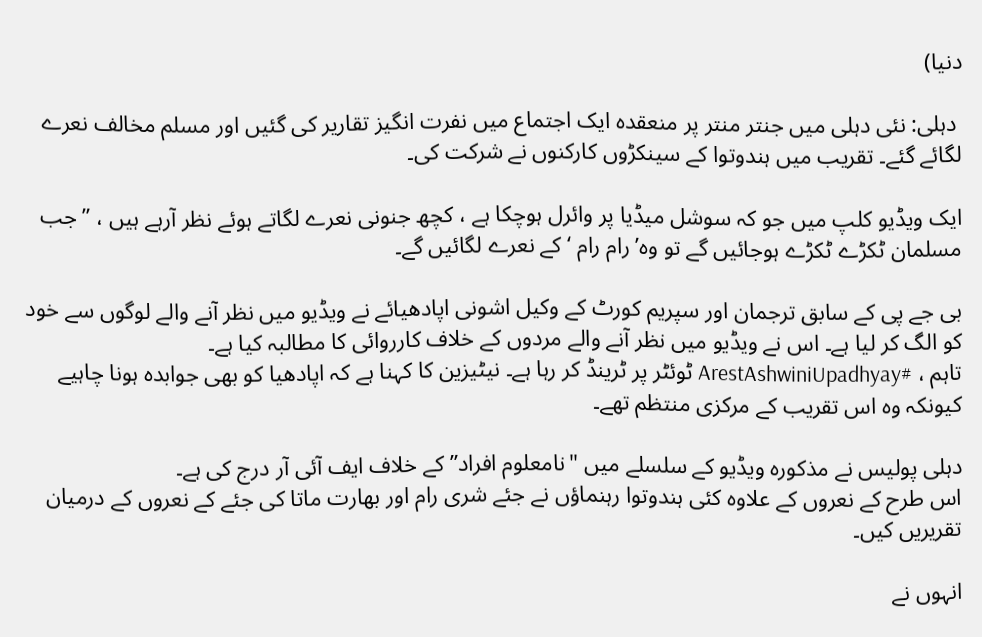دنیا)

 دہلی: نئی دہلی میں جنتر منتر پر منعقدہ ایک اجتماع میں نفرت انگیز تقاریر کی گئیں اور مسلم مخالف نعرے لگائے گئے۔ تقریب میں ہندوتوا کے سینکڑوں کارکنوں نے شرکت کی۔

ایک ویڈیو کلپ میں جو کہ سوشل میڈیا پر وائرل ہوچکا ہے ، کچھ جنونی نعرے لگاتے ہوئے نظر آرہے ہیں ، ”جب مسلمان ٹکڑے ٹکڑے ہوجائیں گے تو وہ’ رام رام ‘کے نعرے لگائیں گے۔

بی جے پی کے سابق ترجمان اور سپریم کورٹ کے وکیل اشونی اپادھیائے نے ویڈیو میں نظر آنے والے لوگوں سے خود کو الگ کر لیا ہے۔ اس نے ویڈیو میں نظر آنے والے مردوں کے خلاف کارروائی کا مطالبہ کیا ہے۔
تاہم ، #ArestAshwiniUpadhyay ٹوئٹر پر ٹرینڈ کر رہا ہے۔ نیٹیزین کا کہنا ہے کہ اپادھیا کو بھی جوابدہ ہونا چاہیے کیونکہ وہ اس تقریب کے مرکزی منتظم تھے۔

دہلی پولیس نے مذکورہ ویڈیو کے سلسلے میں "نامعلوم افراد” کے خلاف ایف آئی آر درج کی ہے۔
اس طرح کے نعروں کے علاوہ کئی ہندوتوا رہنماؤں نے جئے شری رام اور بھارت ماتا کی جئے کے نعروں کے درمیان تقریریں کیں۔

انہوں نے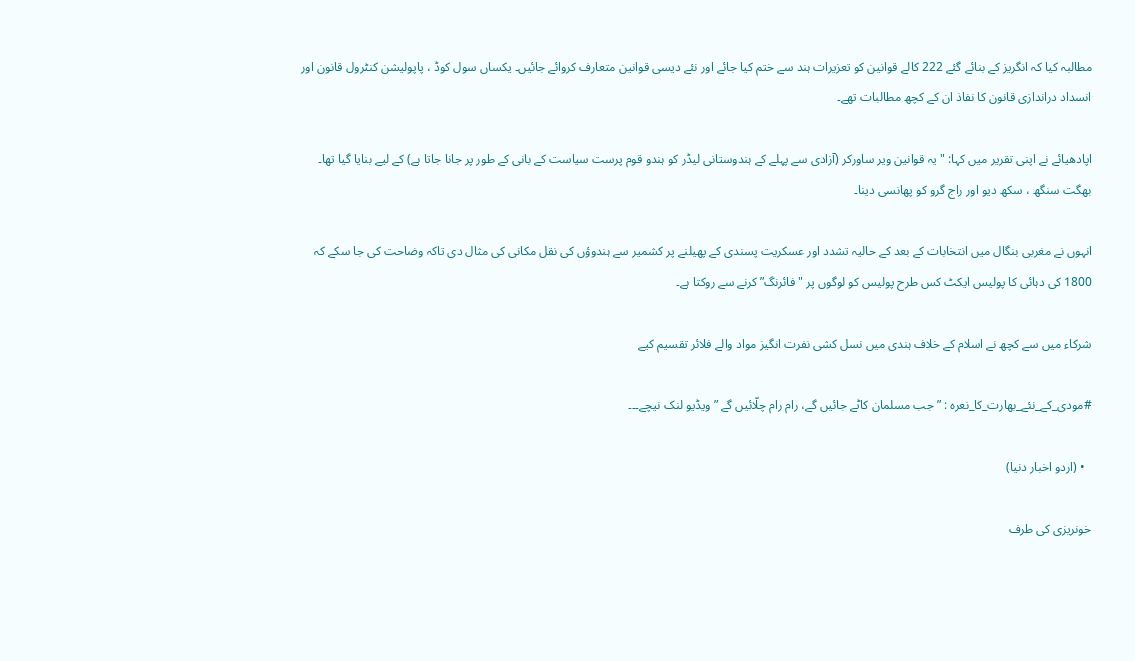مطالبہ کیا کہ انگریز کے بنائے گئے 222 کالے قوانین کو تعزیرات ہند سے ختم کیا جائے اور نئے دیسی قوانین متعارف کروائے جائیں۔ یکساں سول کوڈ ، پاپولیشن کنٹرول قانون اور انسداد دراندازی قانون کا نفاذ ان کے کچھ مطالبات تھے۔

اپادھیائے نے اپنی تقریر میں کہا: "یہ قوانین ویر ساورکر (آزادی سے پہلے کے ہندوستانی لیڈر کو ہندو قوم پرست سیاست کے بانی کے طور پر جانا جاتا ہے) کے لیے بنایا گیا تھا۔ بھگت سنگھ ، سکھ دیو اور راج گرو کو پھانسی دینا۔

انہوں نے مغربی بنگال میں انتخابات کے بعد کے حالیہ تشدد اور عسکریت پسندی کے پھیلنے پر کشمیر سے ہندوؤں کی نقل مکانی کی مثال دی تاکہ وضاحت کی جا سکے کہ 1800 کی دہائی کا پولیس ایکٹ کس طرح پولیس کو لوگوں پر "فائرنگ” کرنے سے روکتا ہے۔

شرکاء میں سے کچھ نے اسلام کے خلاف ہندی میں نسل کشی نفرت انگیز مواد والے فلائر تقسیم کیے

#مودی_کے_نئے_بھارت_کا_نعرہ : ” جب مسلمان کاٹے جائیں گے، رام رام چلّائیں گے ” ویڈیو لنک نیچے۔۔۔

  • (اردو اخبار دنیا)

خونریزی کی طرف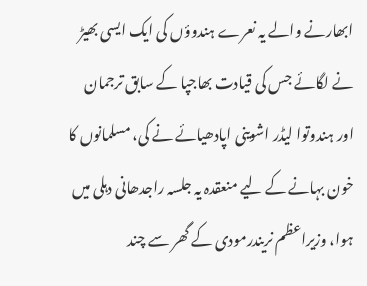ابھارنے والے یہ نعرے ہندوؤں کی ایک ایسی بھیڑ نے لگائے جس کی قیادت بھاجپا کے سابق ترجمان اور ہندوتوا لیڈر اشوینی اپادھیائے نے کی، مسلمانوں کا خون بہانے کے لیے منعقدہ یہ جلسہ راجدھانی دہلی میں ہوا، وزیراعظم نریندرمودی کے گھر سے چند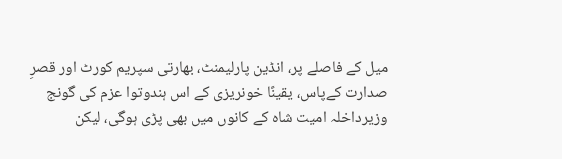میل کے فاصلے پر، انڈین پارلیمنٹ، بھارتی سپریم کورٹ اور قصرِ صدارت کےپاس، یقینًا خونریزی کے اس ہندوتوا عزم کی گونج وزیرداخلہ امیت شاہ کے کانوں میں بھی پڑی ہوگی، لیکن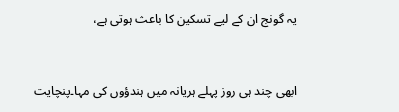یہ گونج ان کے لیے تسکین کا باعث ہوتی ہے،


ابھی چند ہی روز پہلے ہریانہ میں ہندؤوں کی مہا۔پنچایت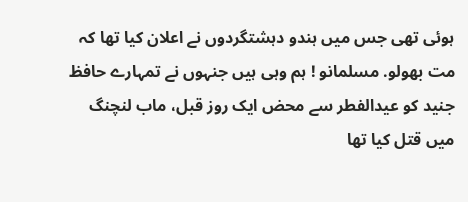ہوئی تھی جس میں ہندو دہشتگردوں نے اعلان کیا تھا کہ مت بھولو. مسلمانو ! ہم وہی ہیں جنہوں نے تمہارے حافظ جنید کو عیدالفطر سے محض ایک روز قبل، ماب لنچنگ میں قتل کیا تھا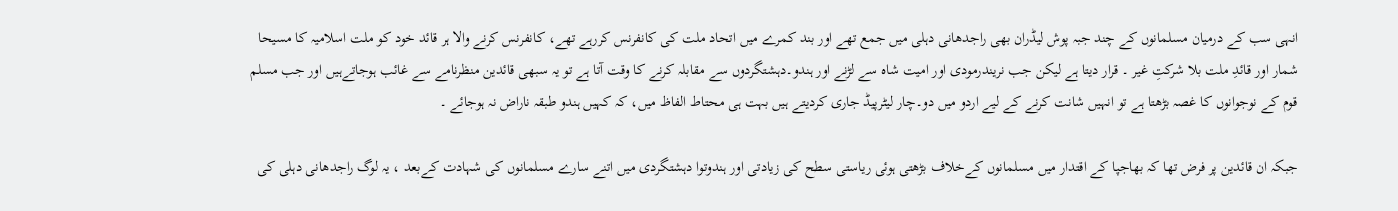انہی سب کے درمیان مسلمانوں کے چند جبہ پوش لیڈران بھی راجدھانی دہلی میں جمع تھے اور بند کمرے میں اتحاد ملت کی کانفرنس کررہے تھے، کانفرنس کرنے والا ہر قائد خود کو ملت اسلامیہ کا مسیحا شمار اور قائدِ ملت بلا شرکتِ غیر ۔ قرار دیتا ہے لیکن جب نریندرمودی اور امیت شاہ سے لڑنے اور ہندو۔دہشتگردوں سے مقابلہ کرنے کا وقت آتا ہے تو یہ سبھی قائدین منظرنامے سے غائب ہوجاتےہیں اور جب مسلم قوم کے نوجوانوں کا غصہ بڑھتا ہے تو انہیں شانت کرنے کے لیے اردو میں دو۔چار لیٹرپیڈ جاری کردیتے ہیں بہت ہی محتاط الفاظ میں، کہ کہیں ہندو طبقہ ناراض نہ ہوجائے ۔

جبکہ ان قائدین پر فرض تھا کہ بھاجپا کے اقتدار میں مسلمانوں کےخلاف بڑھتی ہوئی ریاستی سطح کی زیادتی اور ہندوتوا دہشتگردی میں اتنے سارے مسلمانوں کی شہادت کےبعد ، یہ لوگ راجدھانی دہلی کی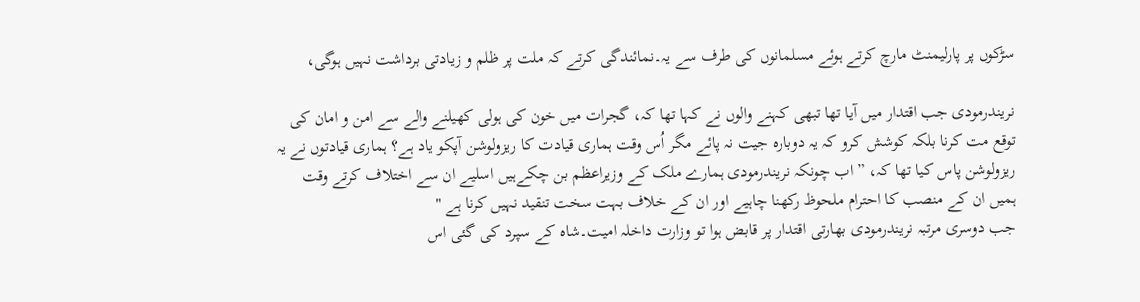سڑکوں پر پارلیمنٹ مارچ کرتے ہوئے مسلمانوں کی طرف سے یہ۔نمائندگی کرتے کہ ملت پر ظلم و زیادتی برداشت نہیں ہوگی،

نریندرمودی جب اقتدار میں آیا تھا تبھی کہنے والوں نے کہا تھا کہ، گجرات میں خون کی ہولی کھیلنے والے سے امن و امان کی توقع مت کرنا بلکہ کوشش کرو کہ یہ دوباره جیت نہ پائے مگر اُس وقت ہماری قیادت کا ریزولوشن آپکو یاد ہے؟ ہماری قیادتوں نے یہ ریزولوشن پاس کیا تھا کہ، ” اب چونکہ نریندرمودی ہمارے ملک کے وزیراعظم بن چکےہیں اسلیے ان سے اختلاف کرتے وقت ہمیں ان کے منصب کا احترام ملحوظ رکھنا چاہیے اور ان کے خلاف بہت سخت تنقید نہیں کرنا ہے "
جب دوسری مرتبہ نریندرمودی بھارتی اقتدار پر قابض ہوا تو وزارت داخلہ امیت۔شاہ کے سپرد کی گئی اس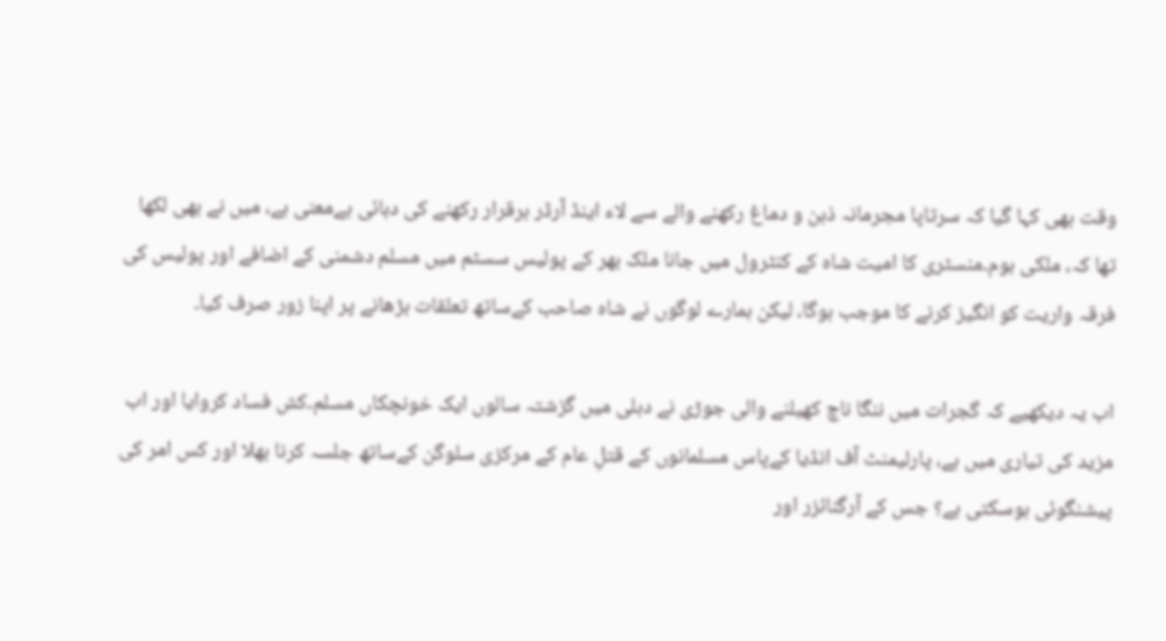وقت بھی کہا گیا کہ سرتاپا مجرمانہ ذہن و دماغ رکھنے والے سے لاء اینڈ آرڈر برقرار رکھنے کی دہائی بےمعنی ہے، میں نے بھی لکھا تھا کہ، ملکی ہوم۔منسٹری کا امیت شاہ کے کنٹرول میں جانا ملک بھر کے پولیس سسٹم میں مسلم دشمنی کے اضافے اور پولیس کی فرقہ واریت کو انگیز کرنے کا موجب ہوگا، لیکن ہمارے لوگوں نے شاہ صاحب کےساتھ تعلقات بڑھانے پر اپنا زور صرف کیا۔

اب یہ دیکھیے کہ گجرات میں ننگا ناچ کھیلنے والی جوڑی نے دہلی میں گزشتہ سالوں ایک خونچکاں مسلم۔کش فساد کروایا اور اب مزید کی تیاری میں ہے، پارلیمنٹ آف انڈیا کےپاس مسلمانوں کے قتلِ عام کے مرکزی سلوگن کےساتھ جلسہ کرنا بھلا اور کس امر کی پیشنگوئی ہوسکتی ہے؟ جس کے آرگنائزر اور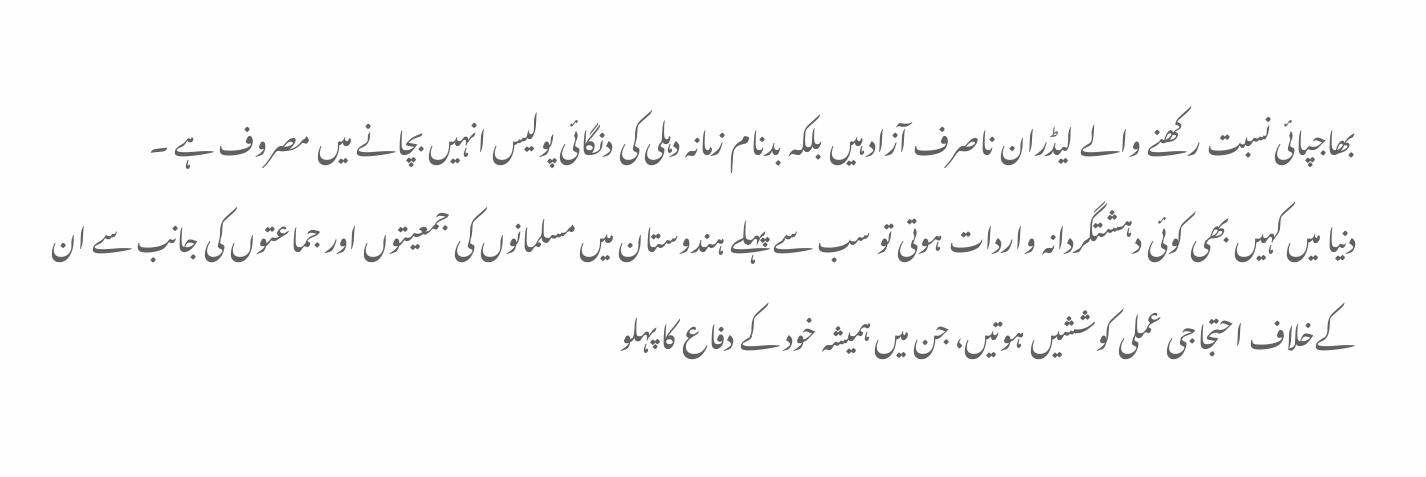بھاجپائی نسبت رکھنے والے لیڈران ناصرف آزاد ہیں بلکہ بدنام زمانہ دہلی کی دنگائی پولیس انہیں بچانے میں مصروف ہے ۔
دنیا میں کہیں بھی کوئی دہشتگردانہ واردات ہوتی تو سب سے پہلے ہندوستان میں مسلمانوں کی جمعیتوں اور جماعتوں کی جانب سے ان کےخلاف احتجاجی عملی کوششیں ہوتیں، جن میں ہمیشہ خود کے دفاع کا پہلو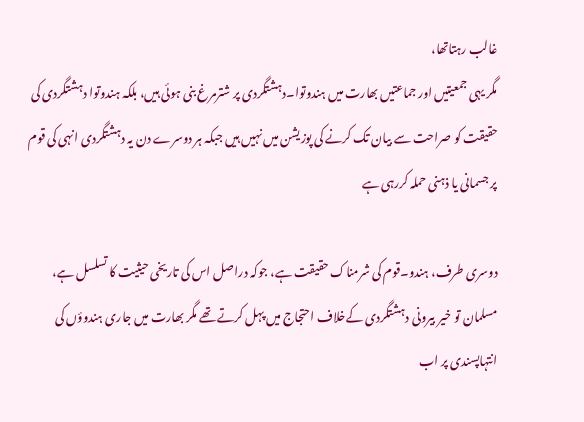غالب رہتاتھا،
مگر یہی جمعیتیں اور جماعتیں بھارت میں ہندوتوا۔دہشتگردی پر شترمرغ بنی ہوئی ہیں، بلکہ ہندوتوا دہشتگردی کی حقیقت کو صراحت سے بیان تک کرنے کی پوزیشن میں نہیں ہیں جبکہ ہر دوسرے دن یہ دہشتگردی انہی کی قوم پر جسمانی یا ذہنی حملہ کررہی ہے

دوسری طرف، ہندو۔قوم کی شرمناک حقیقت ہے، جوکہ دراصل اس کی تاریخی حیثیت کا تسلسل ہے، مسلمان تو خیر بیرونی دہشتگردی کےخلاف احتجاج میں پہل کرتے تھے مگر بھارت میں جاری ہندوؤں کی انتہاپسندی پر اب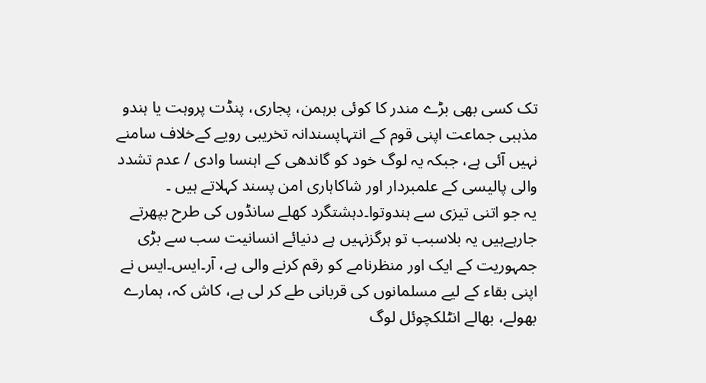تک کسی بھی بڑے مندر کا کوئی برہمن، پجاری، پنڈت پروہت یا ہندو مذہبی جماعت اپنی قوم کے انتہاپسندانہ تخریبی رویے کےخلاف سامنے نہیں آئی ہے، جبکہ یہ لوگ خود کو گاندھی کے اہنسا وادی / عدم تشدد والی پالیسی کے علمبردار اور شاکاہاری امن پسند کہلاتے ہیں ۔
یہ جو اتنی تیزی سے ہندوتوا۔دہشتگرد کھلے سانڈوں کی طرح بپھرتے جارہےہیں یہ بلاسبب تو ہرگزنہیں ہے دنیائے انسانیت سب سے بڑی جمہوریت کے ایک اور منظرنامے کو رقم کرنے والی ہے، آر۔ایس۔ایس نے اپنی بقاء کے لیے مسلمانوں کی قربانی طے کر لی ہے، کاش کہ، ہمارے بھولے، بھالے انٹلکچوئل لوگ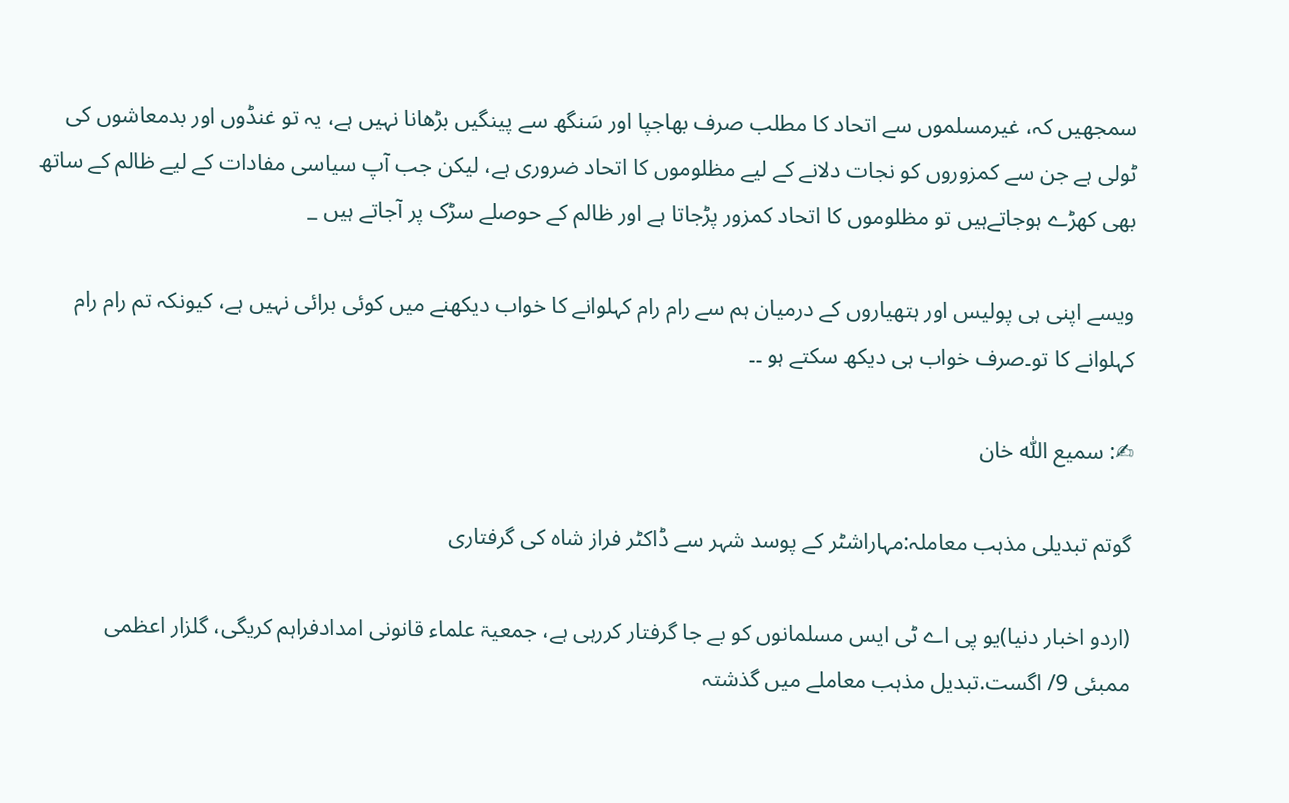سمجھیں کہ، غیرمسلموں سے اتحاد کا مطلب صرف بھاجپا اور سَنگھ سے پینگیں بڑھانا نہیں ہے، یہ تو غنڈوں اور بدمعاشوں کی ٹولی ہے جن سے کمزوروں کو نجات دلانے کے لیے مظلوموں کا اتحاد ضروری ہے، لیکن جب آپ سیاسی مفادات کے لیے ظالم کے ساتھ بھی کھڑے ہوجاتےہیں تو مظلوموں کا اتحاد کمزور پڑجاتا ہے اور ظالم کے حوصلے سڑک پر آجاتے ہیں _

ویسے اپنی ہی پولیس اور ہتھیاروں کے درمیان ہم سے رام رام کہلوانے کا خواب دیکھنے میں کوئی برائی نہیں ہے، کیونکہ تم رام رام کہلوانے کا تو۔صرف خواب ہی دیکھ سکتے ہو ۔۔

✍: سمیع اللّٰہ خان

گوتم تبدیلی مذہب معاملہ:مہاراشٹر کے پوسد شہر سے ڈاکٹر فراز شاہ کی گرفتاری

(اردو اخبار دنیا)یو پی اے ٹی ایس مسلمانوں کو بے جا گرفتار کررہی ہے، جمعیۃ علماء قانونی امدادفراہم کریگی، گلزار اعظمی
ممبئی 9/ اگست.تبدیل مذہب معاملے میں گذشتہ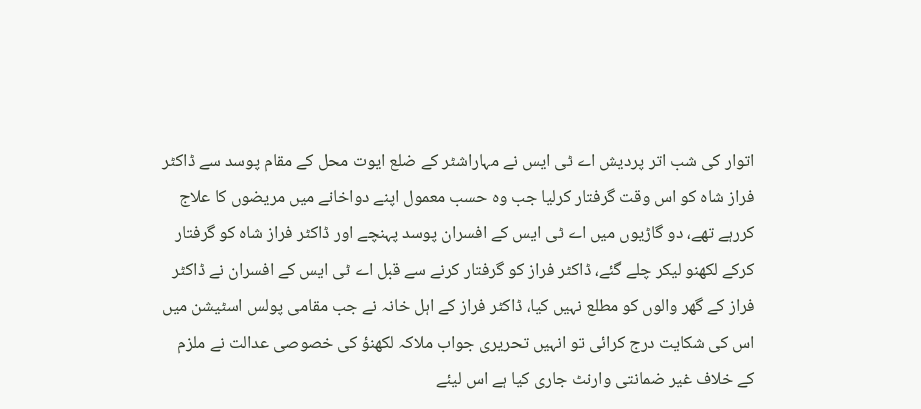اتوار کی شب اتر پردیش اے ٹی ایس نے مہاراشٹر کے ضلع ایوت محل کے مقام پوسد سے ڈاکٹر فراز شاہ کو اس وقت گرفتار کرلیا جب وہ حسب معمول اپنے دواخانے میں مریضوں کا علاج کررہے تھے، دو گاڑیوں میں اے ٹی ایس کے افسران پوسد پہنچے اور ڈاکٹر فراز شاہ کو گرفتار کرکے لکھنو لیکر چلے گئے، ڈاکٹر فراز کو گرفتار کرنے سے قبل اے ٹی ایس کے افسران نے ڈاکٹر فراز کے گھر والوں کو مطلع نہیں کیا، ڈاکٹر فراز کے اہل خانہ نے جب مقامی پولس اسٹیشن میں اس کی شکایت درج کرائی تو انہیں تحریری جواب ملاکہ لکھنؤ کی خصوصی عدالت نے ملزم کے خلاف غیر ضمانتی وارنٹ جاری کیا ہے اس لیئے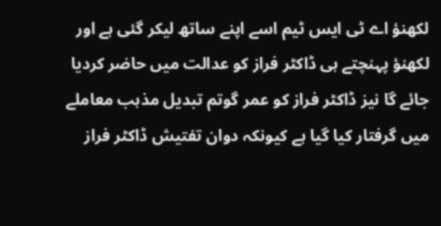لکھنؤ اے ٹی ایس ٹیم اسے اپنے ساتھ لیکر گئی ہے اور لکھنؤ پہنچتے ہی ڈاکٹر فراز کو عدالت میں حاضر کردیا جائے گا نیز ڈاکٹر فراز کو عمر گوتم تبدیل مذہب معاملے میں گرفتار کیا گیا ہے کیونکہ دوان تفتیش ڈاکٹر فراز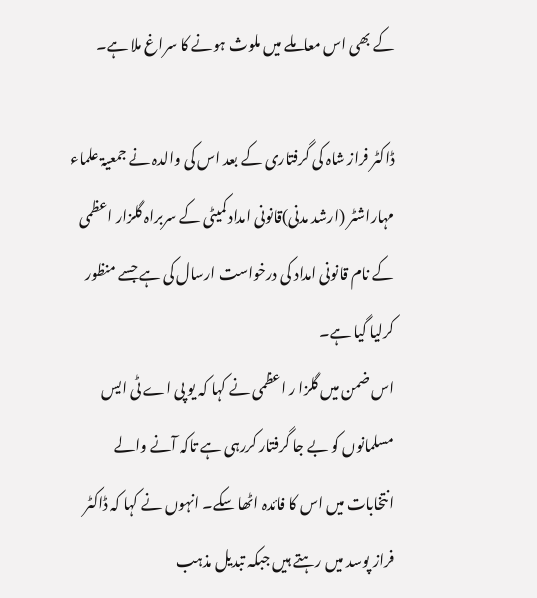کے بھی اس معاملے میں ملوث ہونے کا سراغ ملا ہے۔

ڈاکٹر فراز شاہ کی گرفتاری کے بعد اس کی والدہ نے جمعیۃ علماء مہاراشٹر (ارشد مدنی)قانونی امداد کمیٹی کے سربراہ گلزار اعظمی کے نام قانونی امداد کی درخواست ارسال کی ہے جسے منظور کرلیا گیا ہے۔
اس ضمن میں گلزا ر اعظمی نے کہا کہ یو پی اے ٹی ایس مسلمانوں کو بے جا گرفتار کررہی ہے تاکہ آنے والے انتخابات میں اس کا فائدہ اٹھا سکے۔ انہوں نے کہا کہ ڈاکٹر فراز پوسد میں رہتے ہیں جبکہ تبدیل مذہب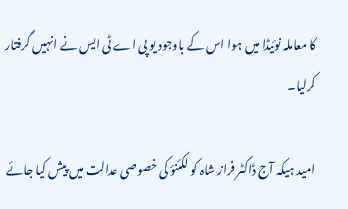کا معاملہ نوئیڈا میں ہوا اس کے باوجود یو پی اے ٹی ایس نے انہیں گرفتار کرلیا۔

امید ہیکہ آج ڈاکٹر فراز شاہ کو لکئنؤ کی خصوصی عدالت میں پیش کیا جائے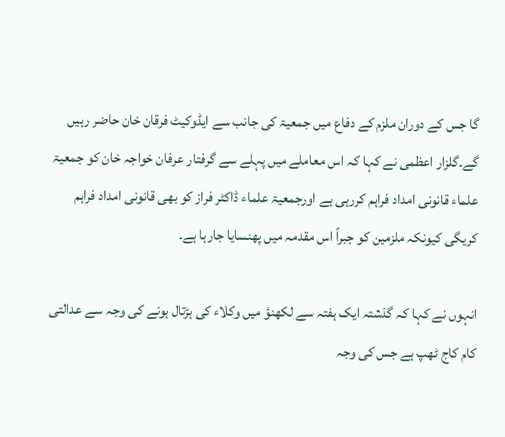گا جس کے دوران ملزم کے دفاع میں جمعیۃ کی جانب سے ایڈوکیٹ فرقان خان حاضر رہیں گے۔گلزار اعظمی نے کہا کہ اس معاملے میں پہلے سے گرفتار عرفان خواجہ خان کو جمعیۃ علماء قانونی امداد فراہم کررہی ہے اورجمعیۃ علماء ڈاکٹر فراز کو بھی قانونی امداد فراہم کریگی کیونکہ ملزمین کو جبراً اس مقدمہ میں پھنسایا جارہا ہے۔

انہوں نے کہا کہ گذشتہ ایک ہفتہ سے لکھنؤ میں وکلاء کی ہڑتال ہونے کی وجہ سے عدالتی کام کاج ٹھپ ہے جس کی وجہ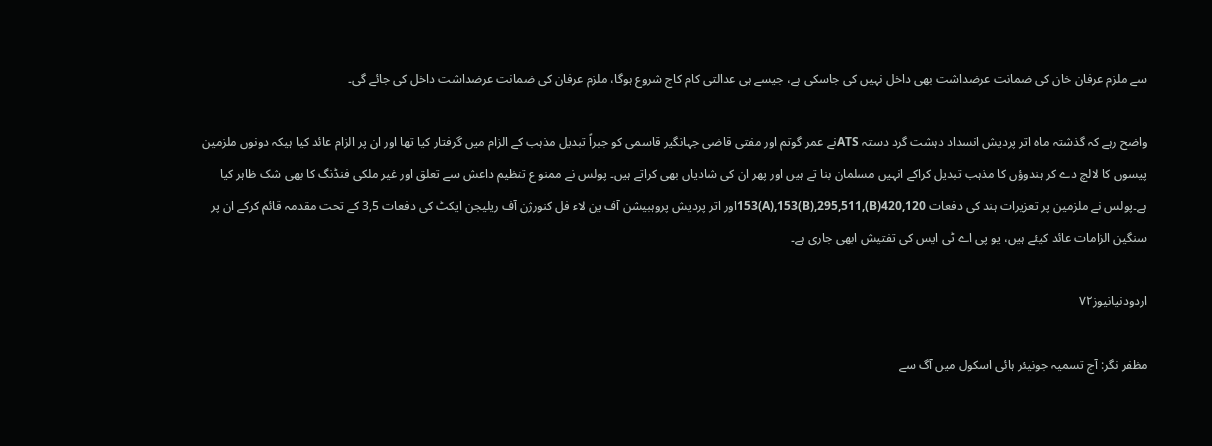سے ملزم عرفان خان کی ضمانت عرضداشت بھی داخل نہیں کی جاسکی ہے، جیسے ہی عدالتی کام کاج شروع ہوگا، ملزم عرفان کی ضمانت عرضداشت داخل کی جائے گی۔

واضح رہے کہ گذشتہ ماہ اتر پردیش انسداد دہشت گرد دستہ ATSنے عمر گوتم اور مفتی قاضی جہانگیر قاسمی کو جبراً تبدیل مذہب کے الزام میں گرفتار کیا تھا اور ان پر الزام عائد کیا ہیکہ دونوں ملزمین پیسوں کا لالچ دے کر ہندوؤں کا مذہب تبدیل کراکے انہیں مسلمان بنا تے ہیں اور پھر ان کی شادیاں بھی کراتے ہیں۔ پولس نے ممنو ع تنظیم داعش سے تعلق اور غیر ملکی فنڈنگ کا بھی شک ظاہر کیا ہے۔پولس نے ملزمین پر تعزیرات ہند کی دفعات 420,120(B),153(A),153(B),295,511اور اتر پردیش پروہبیشن آف ین لاء فل کنورژن آف ریلیجن ایکٹ کی دفعات 3,5 کے تحت مقدمہ قائم کرکے ان پر سنگین الزامات عائد کیئے ہیں، یو پی اے ٹی ایس کی تفتیش ابھی جاری ہے۔

اردودنیانیوز۷۲

مظفر نگر: آج تسمیہ جونیئر ہائی اسکول میں آگ سے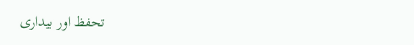تحفظ اور بیداری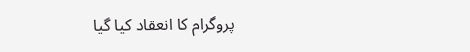پروگرام کا انعقاد کیا گیا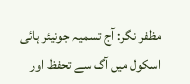مظفر نگر: آج تسمیہ جونیئر ہائی اسکول میں آگ سے تحفظ اور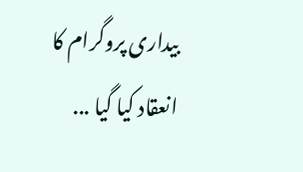بیداری پروگرام کا انعقاد کیا گیا ...